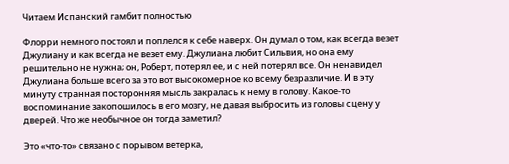Читаем Испанский гамбит полностью

Флорри немного постоял и поплелся к себе наверх. Он думал о том, как всегда везет Джулиану и как всегда не везет ему. Джулиана любит Сильвия, но она ему решительно не нужна; он, Роберт, потерял ее, и с ней потерял все. Он ненавидел Джулиана больше всего за это вот высокомерное ко всему безразличие. И в эту минуту странная посторонняя мысль закралась к нему в голову. Какое-то воспоминание закопошилось в его мозгу, не давая выбросить из головы сцену у дверей. Что же необычное он тогда заметил?

Это «что-то» связано с порывом ветерка,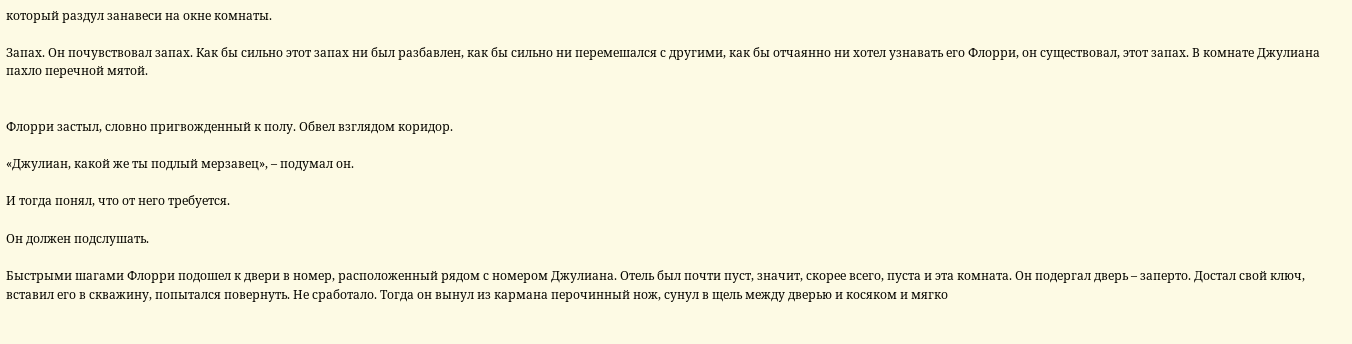который раздул занавеси на окне комнаты.

Запах. Он почувствовал запах. Как бы сильно этот запах ни был разбавлен, как бы сильно ни перемешался с другими, как бы отчаянно ни хотел узнавать его Флорри, он существовал, этот запах. В комнате Джулиана пахло перечной мятой.


Флорри застыл, словно пригвожденный к полу. Обвел взглядом коридор.

«Джулиан, какой же ты подлый мерзавец», – подумал он.

И тогда понял, что от него требуется.

Он должен подслушать.

Быстрыми шагами Флорри подошел к двери в номер, расположенный рядом с номером Джулиана. Отель был почти пуст, значит, скорее всего, пуста и эта комната. Он подергал дверь – заперто. Достал свой ключ, вставил его в скважину, попытался повернуть. Не сработало. Тогда он вынул из кармана перочинный нож, сунул в щель между дверью и косяком и мягко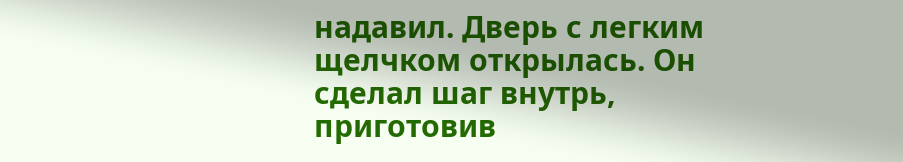надавил. Дверь с легким щелчком открылась. Он сделал шаг внутрь, приготовив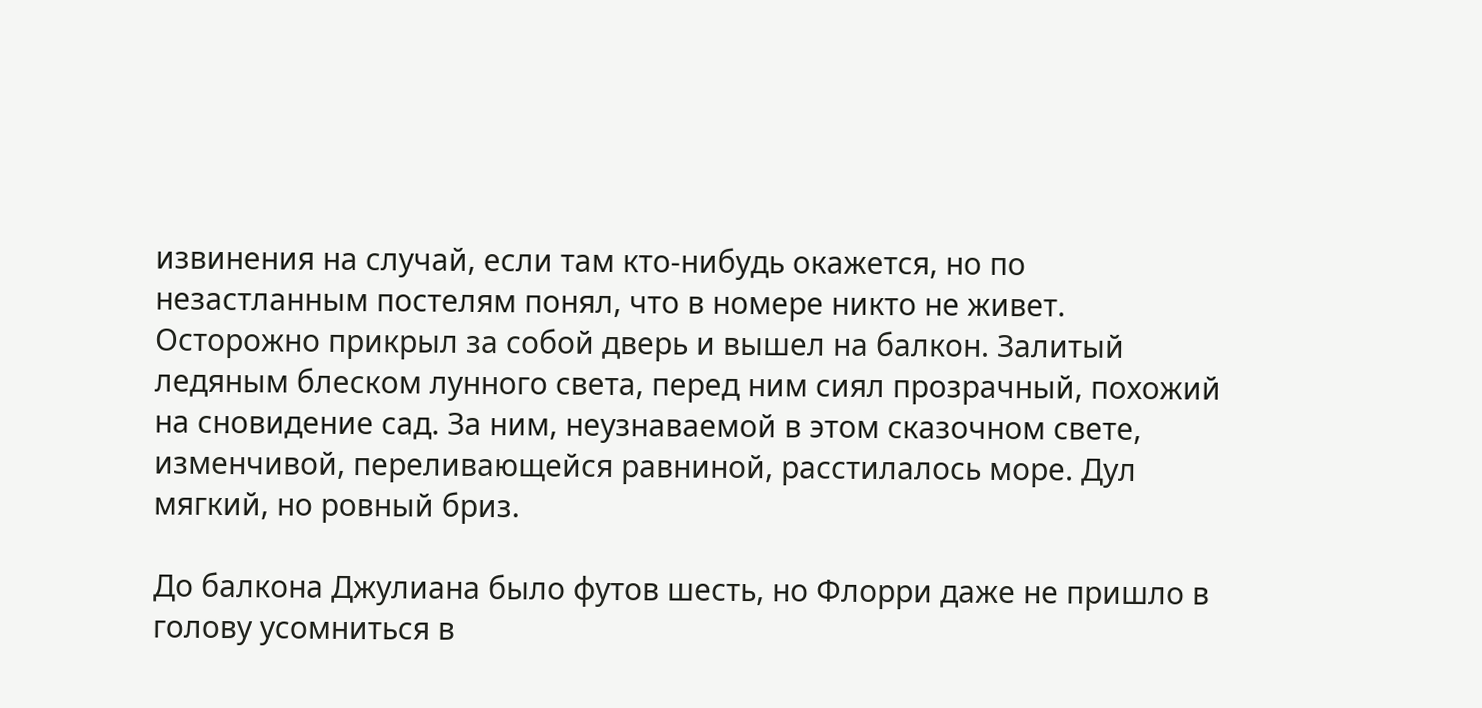извинения на случай, если там кто-нибудь окажется, но по незастланным постелям понял, что в номере никто не живет. Осторожно прикрыл за собой дверь и вышел на балкон. Залитый ледяным блеском лунного света, перед ним сиял прозрачный, похожий на сновидение сад. За ним, неузнаваемой в этом сказочном свете, изменчивой, переливающейся равниной, расстилалось море. Дул мягкий, но ровный бриз.

До балкона Джулиана было футов шесть, но Флорри даже не пришло в голову усомниться в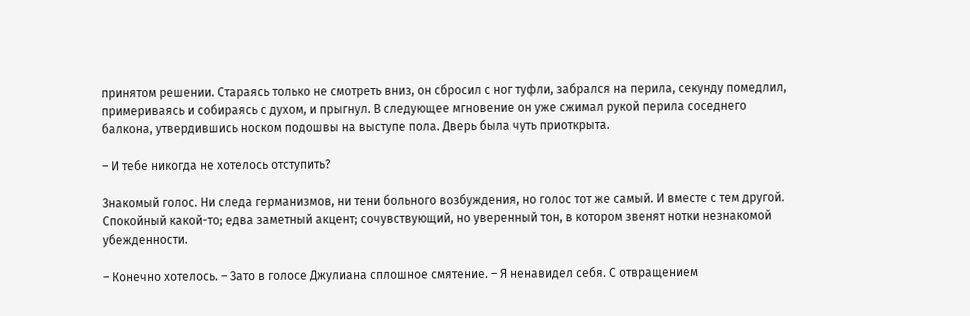принятом решении. Стараясь только не смотреть вниз, он сбросил с ног туфли, забрался на перила, секунду помедлил, примериваясь и собираясь с духом, и прыгнул. В следующее мгновение он уже сжимал рукой перила соседнего балкона, утвердившись носком подошвы на выступе пола. Дверь была чуть приоткрыта.

– И тебе никогда не хотелось отступить?

Знакомый голос. Ни следа германизмов, ни тени больного возбуждения, но голос тот же самый. И вместе с тем другой. Спокойный какой-то; едва заметный акцент; сочувствующий, но уверенный тон, в котором звенят нотки незнакомой убежденности.

– Конечно хотелось. – Зато в голосе Джулиана сплошное смятение. – Я ненавидел себя. С отвращением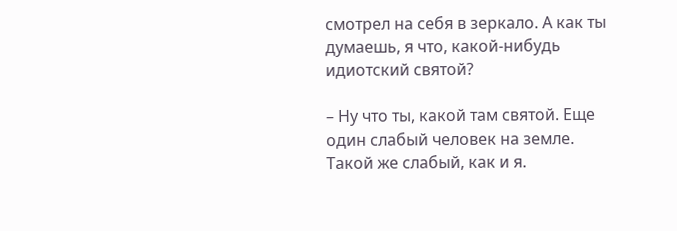смотрел на себя в зеркало. А как ты думаешь, я что, какой-нибудь идиотский святой?

– Ну что ты, какой там святой. Еще один слабый человек на земле. Такой же слабый, как и я.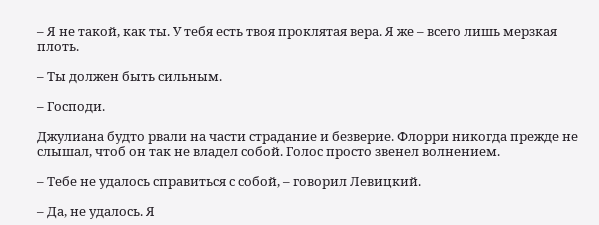– Я не такой, как ты. У тебя есть твоя проклятая вера. Я же – всего лишь мерзкая плоть.

– Ты должен быть сильным.

– Господи.

Джулиана будто рвали на части страдание и безверие. Флорри никогда прежде не слышал, чтоб он так не владел собой. Голос просто звенел волнением.

– Тебе не удалось справиться с собой, – говорил Левицкий.

– Да, не удалось. Я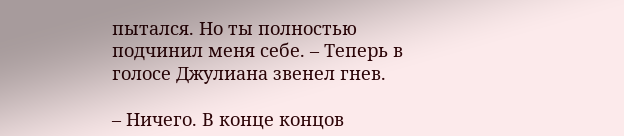пытался. Но ты полностью подчинил меня себе. – Теперь в голосе Джулиана звенел гнев.

– Ничего. В конце концов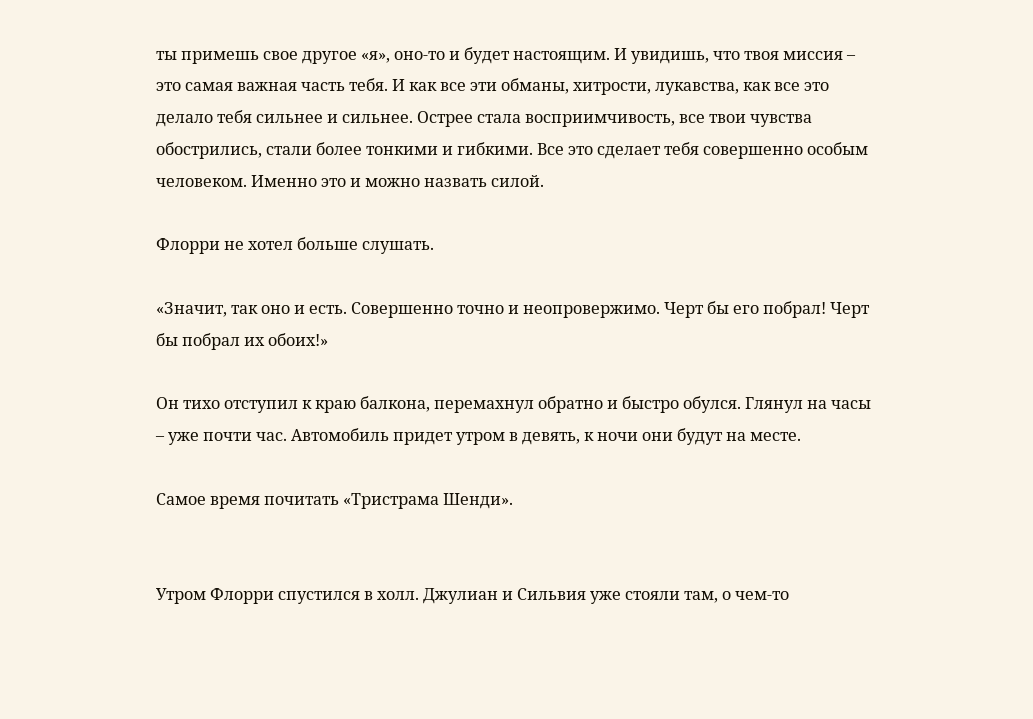ты примешь свое другое «я», оно-то и будет настоящим. И увидишь, что твоя миссия – это самая важная часть тебя. И как все эти обманы, хитрости, лукавства, как все это делало тебя сильнее и сильнее. Острее стала восприимчивость, все твои чувства обострились, стали более тонкими и гибкими. Все это сделает тебя совершенно особым человеком. Именно это и можно назвать силой.

Флорри не хотел больше слушать.

«Значит, так оно и есть. Совершенно точно и неопровержимо. Черт бы его побрал! Черт бы побрал их обоих!»

Он тихо отступил к краю балкона, перемахнул обратно и быстро обулся. Глянул на часы – уже почти час. Автомобиль придет утром в девять, к ночи они будут на месте.

Самое время почитать «Тристрама Шенди».


Утром Флорри спустился в холл. Джулиан и Сильвия уже стояли там, о чем-то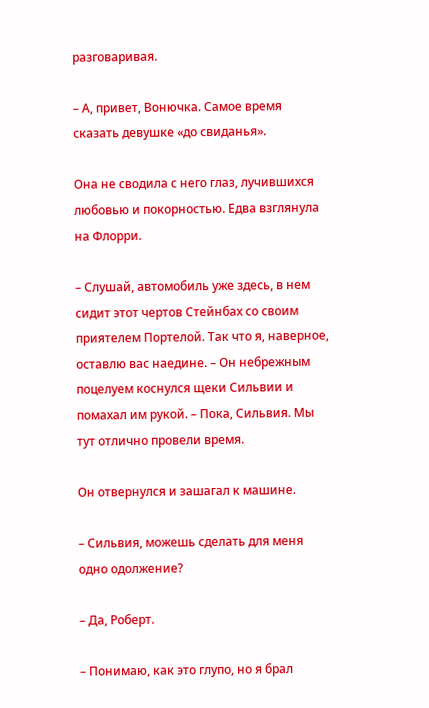разговаривая.

– А, привет, Вонючка. Самое время сказать девушке «до свиданья».

Она не сводила с него глаз, лучившихся любовью и покорностью. Едва взглянула на Флорри.

– Слушай, автомобиль уже здесь, в нем сидит этот чертов Стейнбах со своим приятелем Портелой. Так что я, наверное, оставлю вас наедине. – Он небрежным поцелуем коснулся щеки Сильвии и помахал им рукой. – Пока, Сильвия. Мы тут отлично провели время.

Он отвернулся и зашагал к машине.

– Сильвия, можешь сделать для меня одно одолжение?

– Да, Роберт.

– Понимаю, как это глупо, но я брал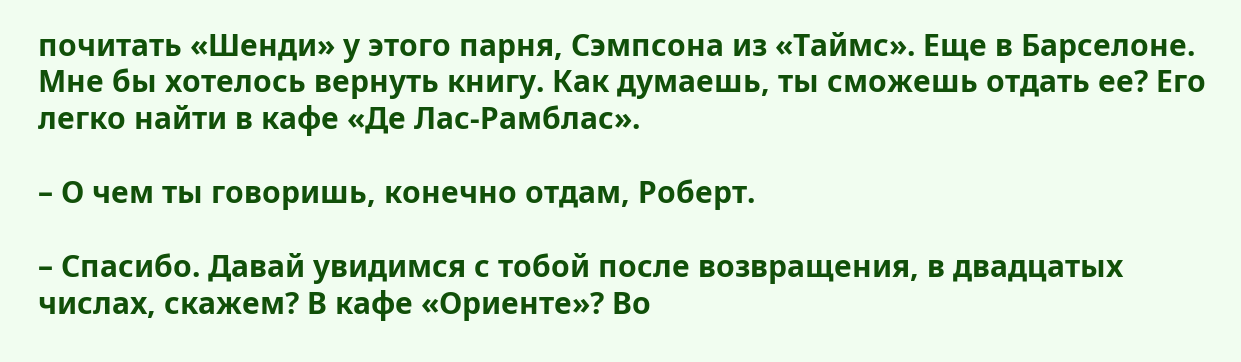почитать «Шенди» у этого парня, Сэмпсона из «Таймс». Еще в Барселоне. Мне бы хотелось вернуть книгу. Как думаешь, ты сможешь отдать ее? Его легко найти в кафе «Де Лас-Рамблас».

– О чем ты говоришь, конечно отдам, Роберт.

– Спасибо. Давай увидимся с тобой после возвращения, в двадцатых числах, скажем? В кафе «Ориенте»? Во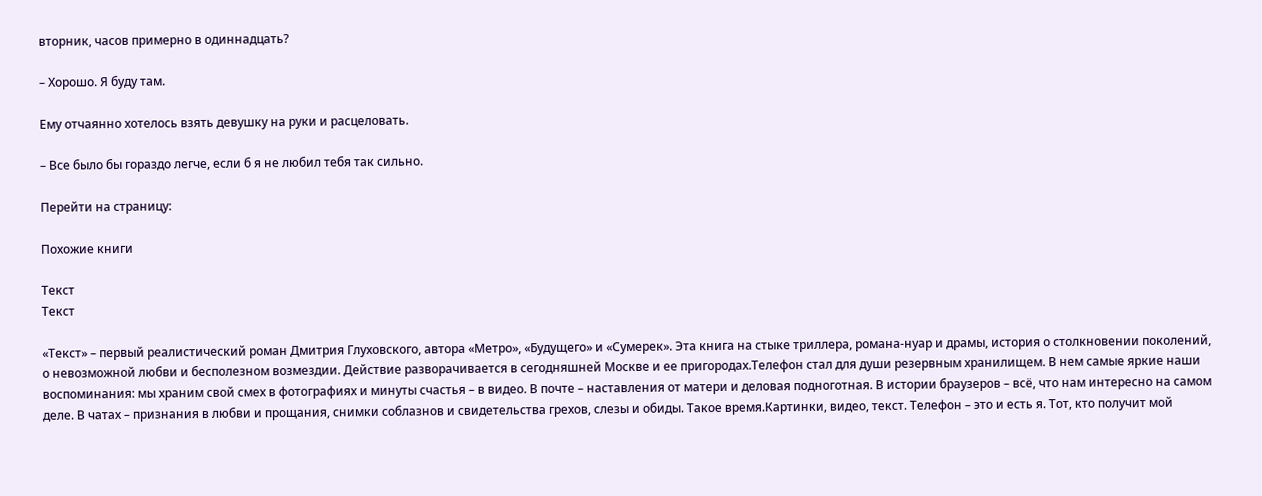вторник, часов примерно в одиннадцать?

– Хорошо. Я буду там.

Ему отчаянно хотелось взять девушку на руки и расцеловать.

– Все было бы гораздо легче, если б я не любил тебя так сильно.

Перейти на страницу:

Похожие книги

Текст
Текст

«Текст» – первый реалистический роман Дмитрия Глуховского, автора «Метро», «Будущего» и «Сумерек». Эта книга на стыке триллера, романа-нуар и драмы, история о столкновении поколений, о невозможной любви и бесполезном возмездии. Действие разворачивается в сегодняшней Москве и ее пригородах.Телефон стал для души резервным хранилищем. В нем самые яркие наши воспоминания: мы храним свой смех в фотографиях и минуты счастья – в видео. В почте – наставления от матери и деловая подноготная. В истории браузеров – всё, что нам интересно на самом деле. В чатах – признания в любви и прощания, снимки соблазнов и свидетельства грехов, слезы и обиды. Такое время.Картинки, видео, текст. Телефон – это и есть я. Тот, кто получит мой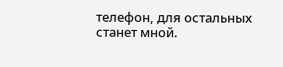телефон, для остальных станет мной.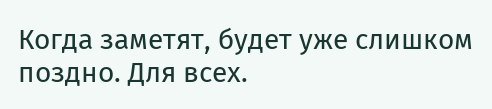Когда заметят, будет уже слишком поздно. Для всех.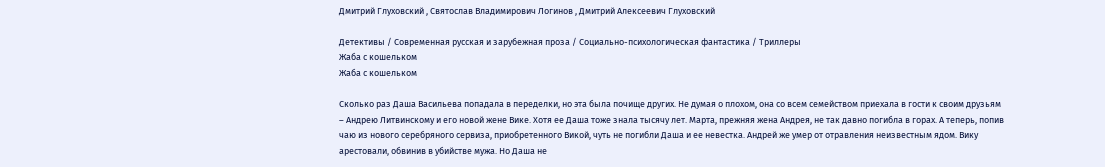Дмитрий Глуховский , Святослав Владимирович Логинов , Дмитрий Алексеевич Глуховский

Детективы / Современная русская и зарубежная проза / Социально-психологическая фантастика / Триллеры
Жаба с кошельком
Жаба с кошельком

Сколько раз Даша Васильева попадала в переделки, но эта была почище других. Не думая о плохом, она со всем семейством приехала в гости к своим друзьям – Андрею Литвинскому и его новой жене Вике. Хотя ее Даша тоже знала тысячу лет. Марта, прежняя жена Андрея, не так давно погибла в горах. А теперь, попив чаю из нового серебряного сервиза, приобретенного Викой, чуть не погибли Даша и ее невестка. Андрей же умер от отравления неизвестным ядом. Вику арестовали, обвинив в убийстве мужа. Но Даша не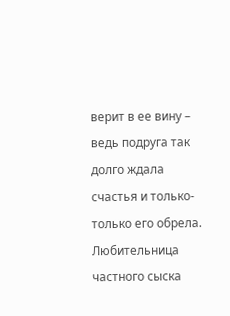верит в ее вину – ведь подруга так долго ждала счастья и только-только его обрела. Любительница частного сыска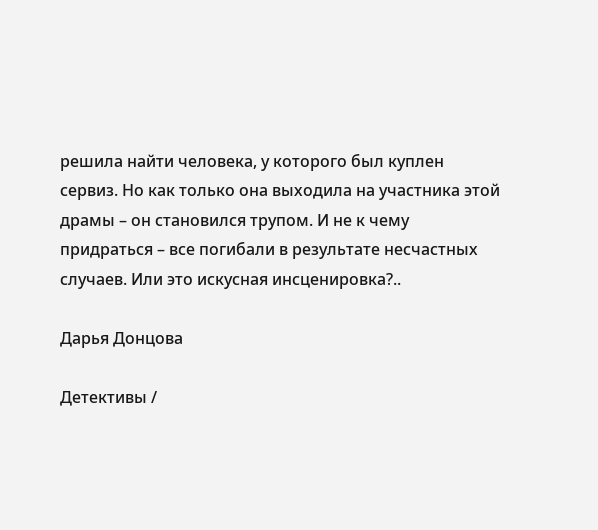решила найти человека, у которого был куплен сервиз. Но как только она выходила на участника этой драмы – он становился трупом. И не к чему придраться – все погибали в результате несчастных случаев. Или это искусная инсценировка?..

Дарья Донцова

Детективы /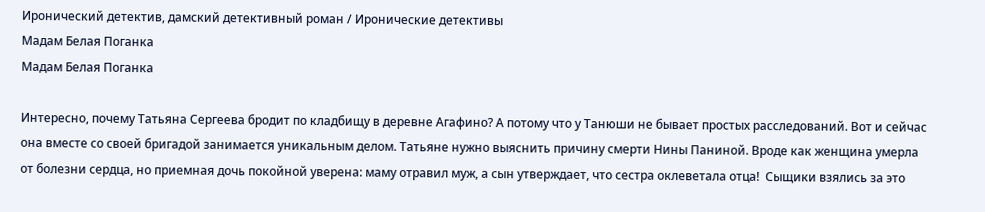Иронический детектив, дамский детективный роман / Иронические детективы
Мадам Белая Поганка
Мадам Белая Поганка

Интересно, почему Татьяна Сергеева бродит по кладбищу в деревне Агафино? А потому что у Танюши не бывает простых расследований. Вот и сейчас она вместе со своей бригадой занимается уникальным делом. Татьяне нужно выяснить причину смерти Нины Паниной. Вроде как женщина умерла от болезни сердца, но приемная дочь покойной уверена: маму отравил муж, а сын утверждает, что сестра оклеветала отца!  Сыщики взялись за это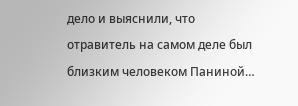дело и выяснили, что отравитель на самом деле был близким человеком Паниной…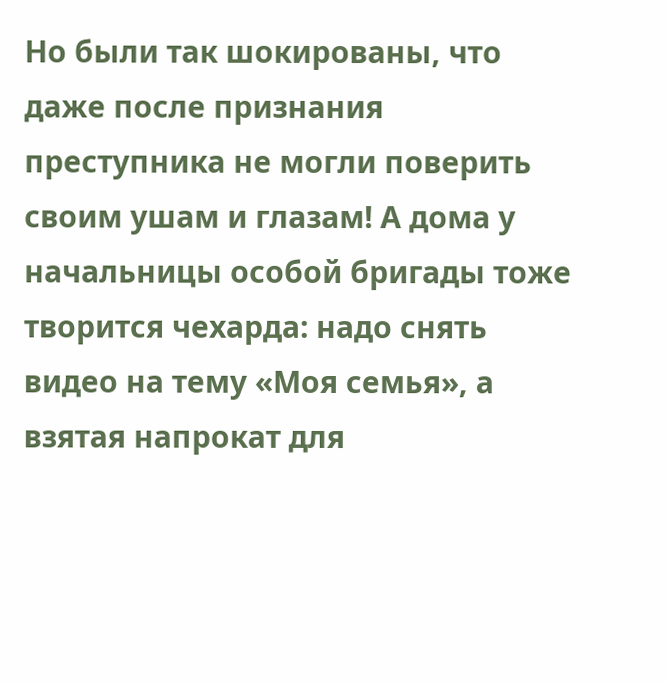Но были так шокированы, что даже после признания преступника не могли поверить своим ушам и глазам! А дома у начальницы особой бригады тоже творится чехарда: надо снять видео на тему «Моя семья», а взятая напрокат для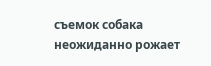съемок собака неожиданно рожает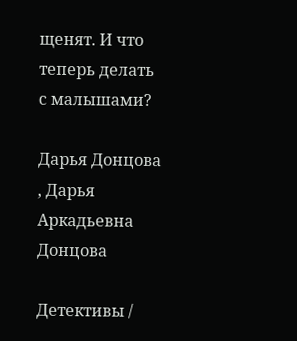щенят. И что теперь делать с малышами?

Дарья Донцова , Дарья Аркадьевна Донцова

Детективы /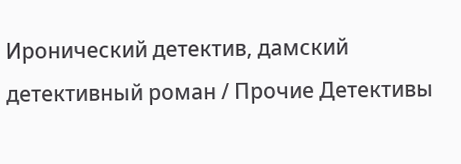Иронический детектив, дамский детективный роман / Прочие Детективы